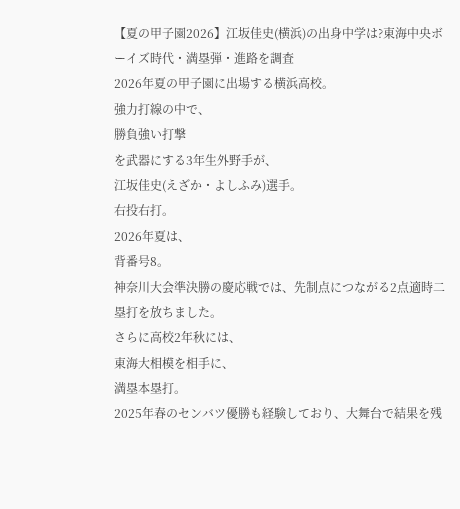【夏の甲子園2026】江坂佳史(横浜)の出身中学は?東海中央ボーイズ時代・満塁弾・進路を調査
2026年夏の甲子園に出場する横浜高校。
強力打線の中で、
勝負強い打撃
を武器にする3年生外野手が、
江坂佳史(えざか・よしふみ)選手。
右投右打。
2026年夏は、
背番号8。
神奈川大会準決勝の慶応戦では、先制点につながる2点適時二塁打を放ちました。
さらに高校2年秋には、
東海大相模を相手に、
満塁本塁打。
2025年春のセンバツ優勝も経験しており、大舞台で結果を残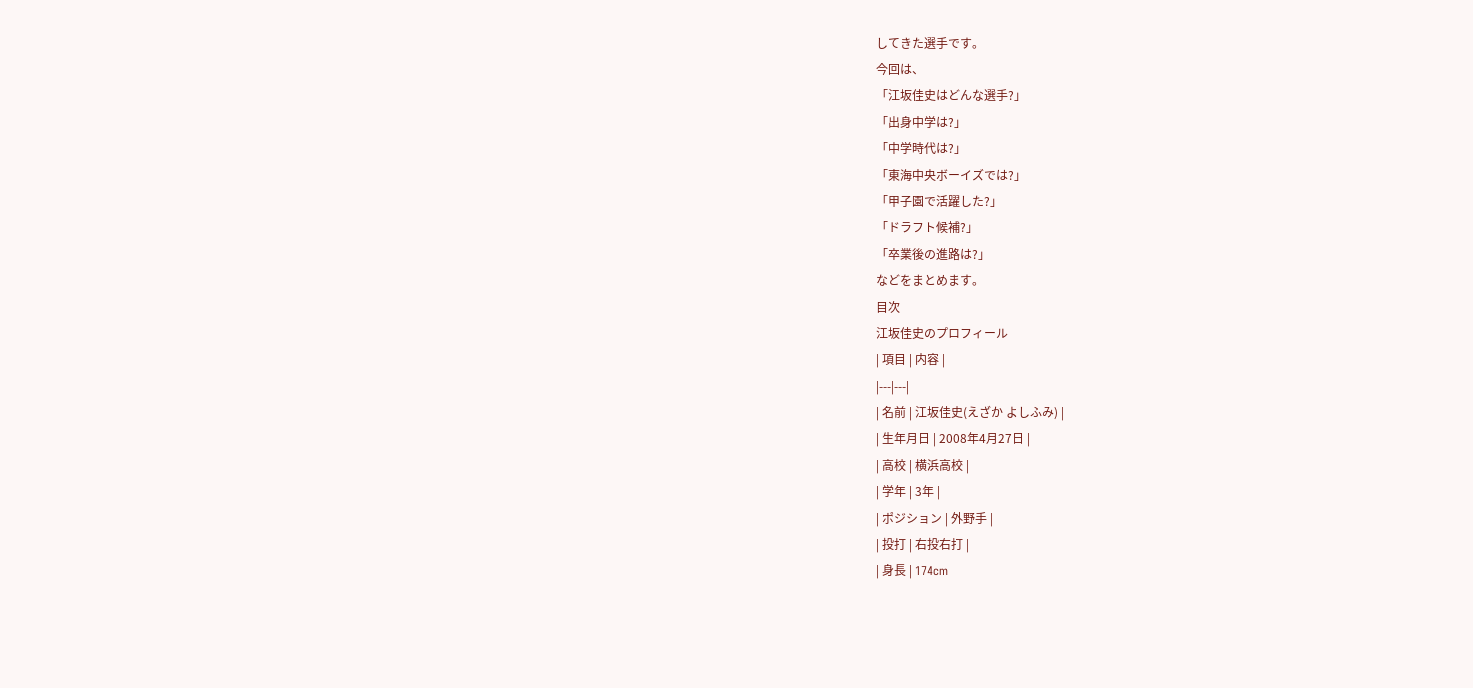してきた選手です。
今回は、
「江坂佳史はどんな選手?」
「出身中学は?」
「中学時代は?」
「東海中央ボーイズでは?」
「甲子園で活躍した?」
「ドラフト候補?」
「卒業後の進路は?」
などをまとめます。
目次
江坂佳史のプロフィール
| 項目 | 内容 |
|---|---|
| 名前 | 江坂佳史(えざか よしふみ) |
| 生年月日 | 2008年4月27日 |
| 高校 | 横浜高校 |
| 学年 | 3年 |
| ポジション | 外野手 |
| 投打 | 右投右打 |
| 身長 | 174cm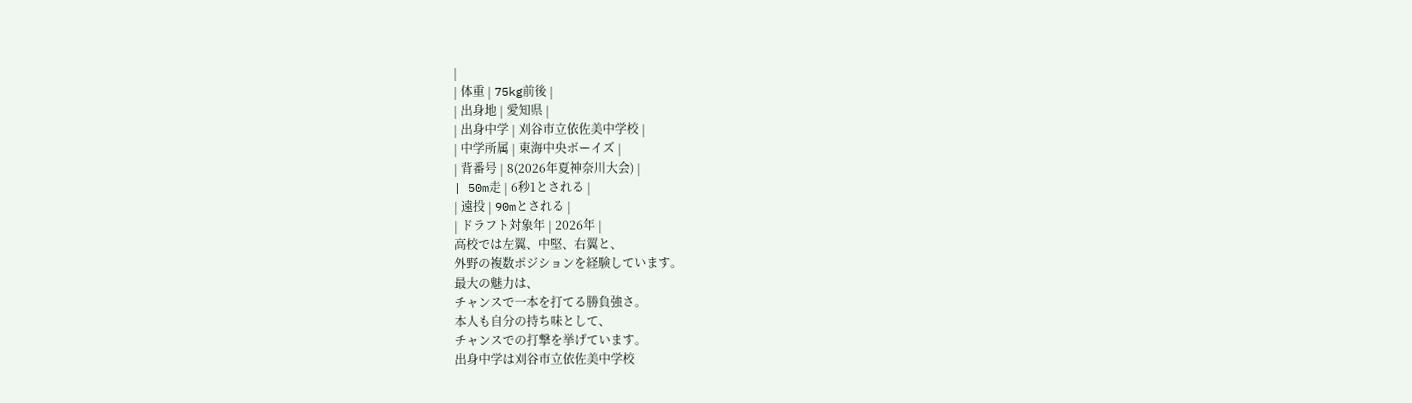|
| 体重 | 75kg前後 |
| 出身地 | 愛知県 |
| 出身中学 | 刈谷市立依佐美中学校 |
| 中学所属 | 東海中央ボーイズ |
| 背番号 | 8(2026年夏神奈川大会) |
| 50m走 | 6秒1とされる |
| 遠投 | 90mとされる |
| ドラフト対象年 | 2026年 |
高校では左翼、中堅、右翼と、
外野の複数ポジションを経験しています。
最大の魅力は、
チャンスで一本を打てる勝負強さ。
本人も自分の持ち味として、
チャンスでの打撃を挙げています。
出身中学は刈谷市立依佐美中学校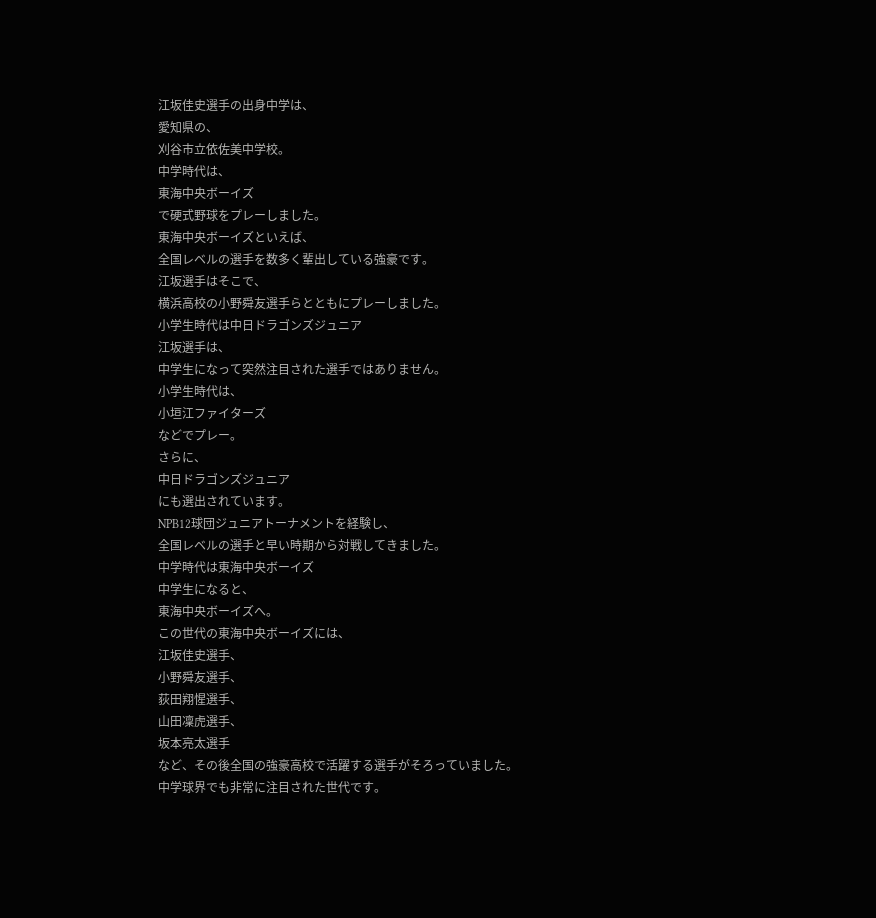江坂佳史選手の出身中学は、
愛知県の、
刈谷市立依佐美中学校。
中学時代は、
東海中央ボーイズ
で硬式野球をプレーしました。
東海中央ボーイズといえば、
全国レベルの選手を数多く輩出している強豪です。
江坂選手はそこで、
横浜高校の小野舜友選手らとともにプレーしました。
小学生時代は中日ドラゴンズジュニア
江坂選手は、
中学生になって突然注目された選手ではありません。
小学生時代は、
小垣江ファイターズ
などでプレー。
さらに、
中日ドラゴンズジュニア
にも選出されています。
NPB12球団ジュニアトーナメントを経験し、
全国レベルの選手と早い時期から対戦してきました。
中学時代は東海中央ボーイズ
中学生になると、
東海中央ボーイズへ。
この世代の東海中央ボーイズには、
江坂佳史選手、
小野舜友選手、
荻田翔惺選手、
山田凜虎選手、
坂本亮太選手
など、その後全国の強豪高校で活躍する選手がそろっていました。
中学球界でも非常に注目された世代です。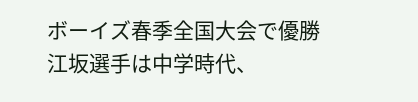ボーイズ春季全国大会で優勝
江坂選手は中学時代、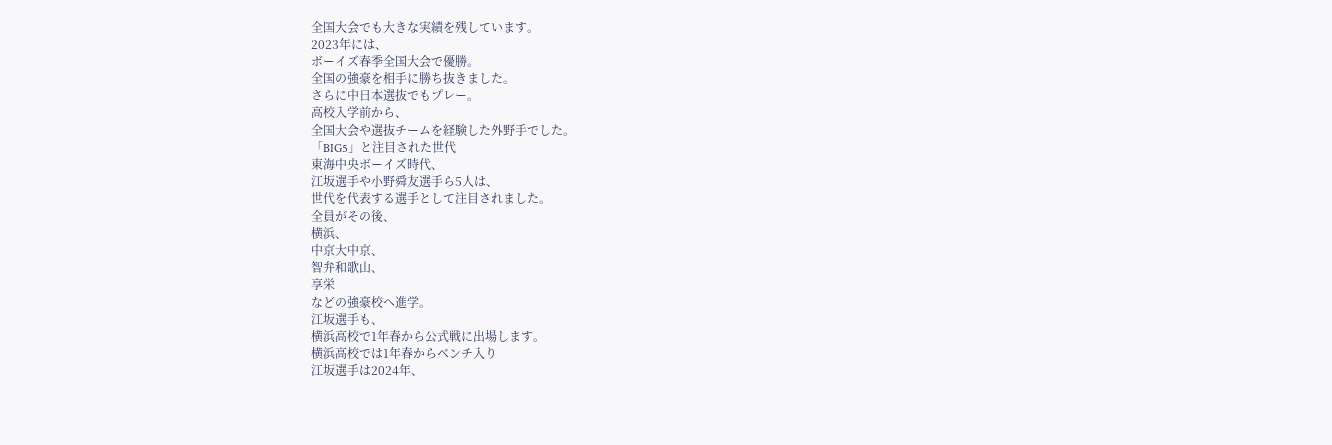全国大会でも大きな実績を残しています。
2023年には、
ボーイズ春季全国大会で優勝。
全国の強豪を相手に勝ち抜きました。
さらに中日本選抜でもプレー。
高校入学前から、
全国大会や選抜チームを経験した外野手でした。
「BIG5」と注目された世代
東海中央ボーイズ時代、
江坂選手や小野舜友選手ら5人は、
世代を代表する選手として注目されました。
全員がその後、
横浜、
中京大中京、
智弁和歌山、
享栄
などの強豪校へ進学。
江坂選手も、
横浜高校で1年春から公式戦に出場します。
横浜高校では1年春からベンチ入り
江坂選手は2024年、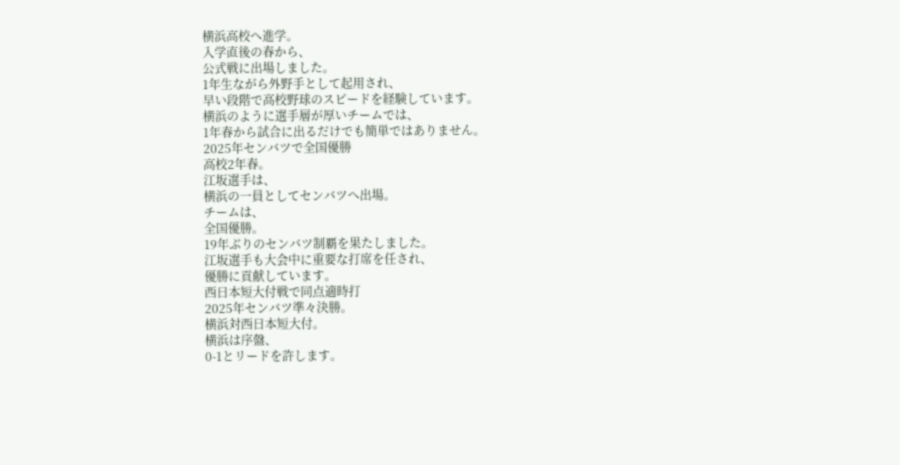横浜高校へ進学。
入学直後の春から、
公式戦に出場しました。
1年生ながら外野手として起用され、
早い段階で高校野球のスピードを経験しています。
横浜のように選手層が厚いチームでは、
1年春から試合に出るだけでも簡単ではありません。
2025年センバツで全国優勝
高校2年春。
江坂選手は、
横浜の一員としてセンバツへ出場。
チームは、
全国優勝。
19年ぶりのセンバツ制覇を果たしました。
江坂選手も大会中に重要な打席を任され、
優勝に貢献しています。
西日本短大付戦で同点適時打
2025年センバツ準々決勝。
横浜対西日本短大付。
横浜は序盤、
0-1とリードを許します。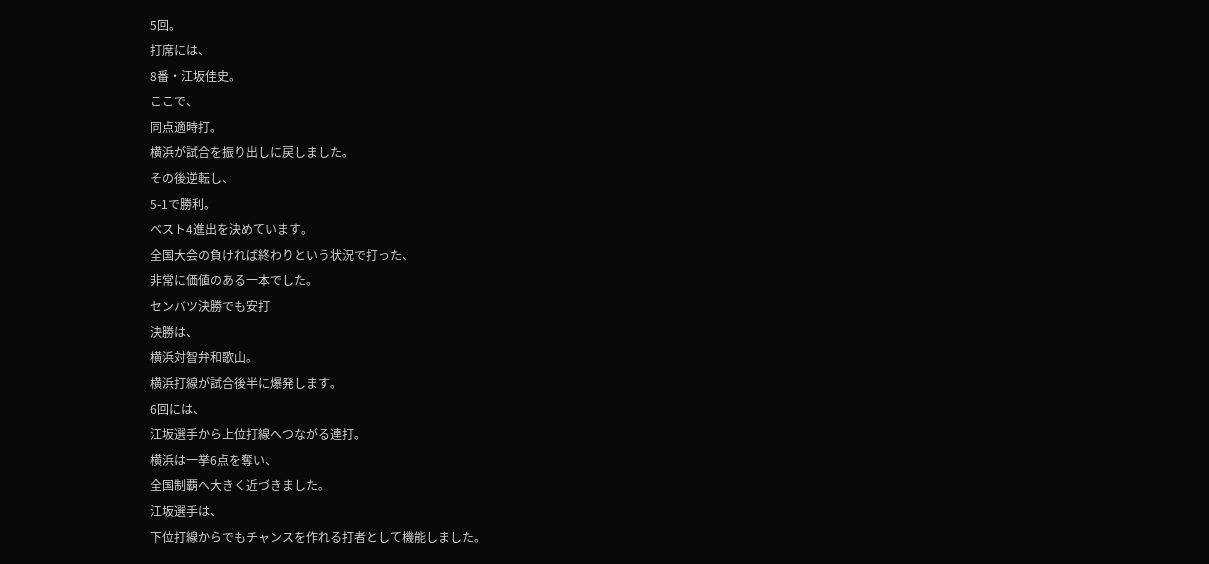5回。
打席には、
8番・江坂佳史。
ここで、
同点適時打。
横浜が試合を振り出しに戻しました。
その後逆転し、
5-1で勝利。
ベスト4進出を決めています。
全国大会の負ければ終わりという状況で打った、
非常に価値のある一本でした。
センバツ決勝でも安打
決勝は、
横浜対智弁和歌山。
横浜打線が試合後半に爆発します。
6回には、
江坂選手から上位打線へつながる連打。
横浜は一挙6点を奪い、
全国制覇へ大きく近づきました。
江坂選手は、
下位打線からでもチャンスを作れる打者として機能しました。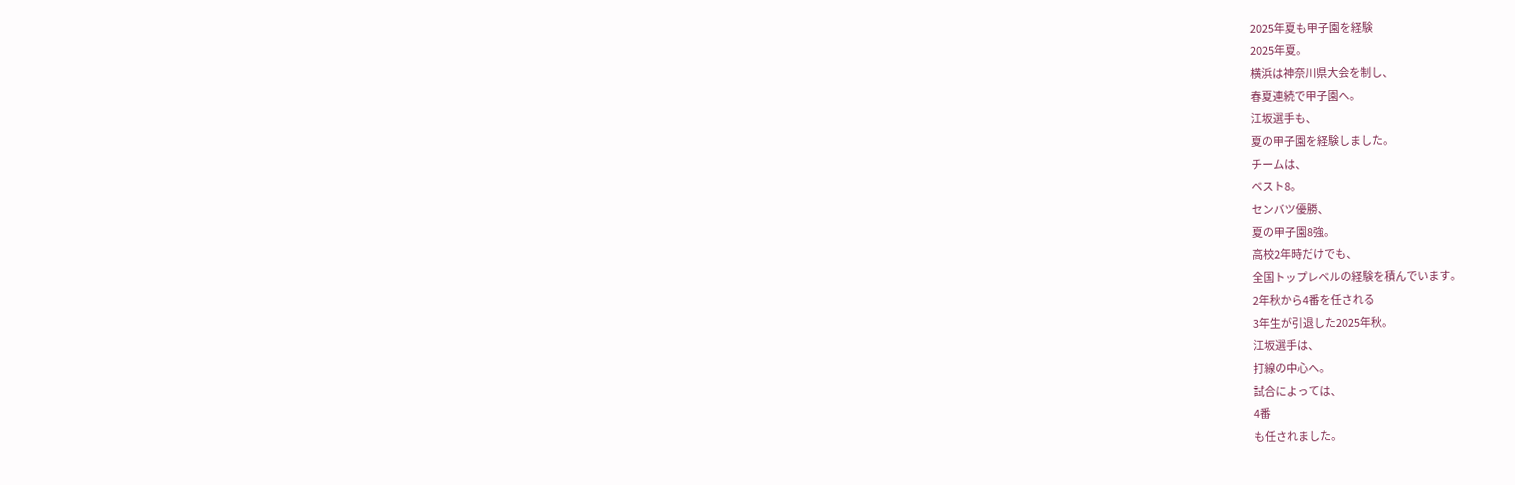2025年夏も甲子園を経験
2025年夏。
横浜は神奈川県大会を制し、
春夏連続で甲子園へ。
江坂選手も、
夏の甲子園を経験しました。
チームは、
ベスト8。
センバツ優勝、
夏の甲子園8強。
高校2年時だけでも、
全国トップレベルの経験を積んでいます。
2年秋から4番を任される
3年生が引退した2025年秋。
江坂選手は、
打線の中心へ。
試合によっては、
4番
も任されました。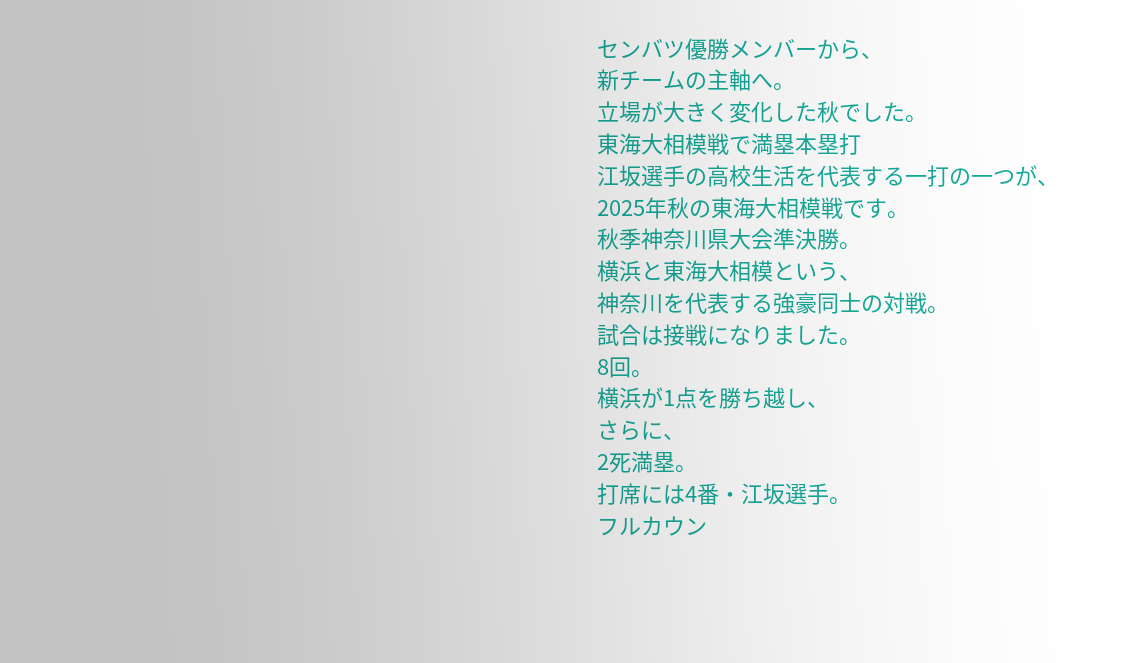センバツ優勝メンバーから、
新チームの主軸へ。
立場が大きく変化した秋でした。
東海大相模戦で満塁本塁打
江坂選手の高校生活を代表する一打の一つが、
2025年秋の東海大相模戦です。
秋季神奈川県大会準決勝。
横浜と東海大相模という、
神奈川を代表する強豪同士の対戦。
試合は接戦になりました。
8回。
横浜が1点を勝ち越し、
さらに、
2死満塁。
打席には4番・江坂選手。
フルカウン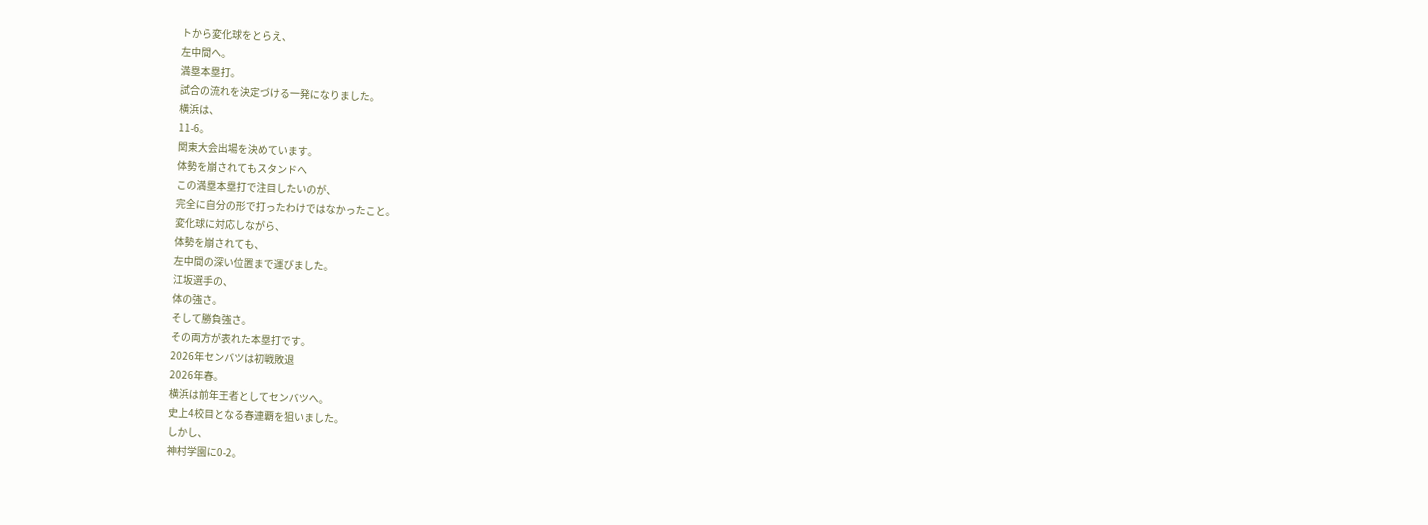トから変化球をとらえ、
左中間へ。
満塁本塁打。
試合の流れを決定づける一発になりました。
横浜は、
11-6。
関東大会出場を決めています。
体勢を崩されてもスタンドへ
この満塁本塁打で注目したいのが、
完全に自分の形で打ったわけではなかったこと。
変化球に対応しながら、
体勢を崩されても、
左中間の深い位置まで運びました。
江坂選手の、
体の強さ。
そして勝負強さ。
その両方が表れた本塁打です。
2026年センバツは初戦敗退
2026年春。
横浜は前年王者としてセンバツへ。
史上4校目となる春連覇を狙いました。
しかし、
神村学園に0-2。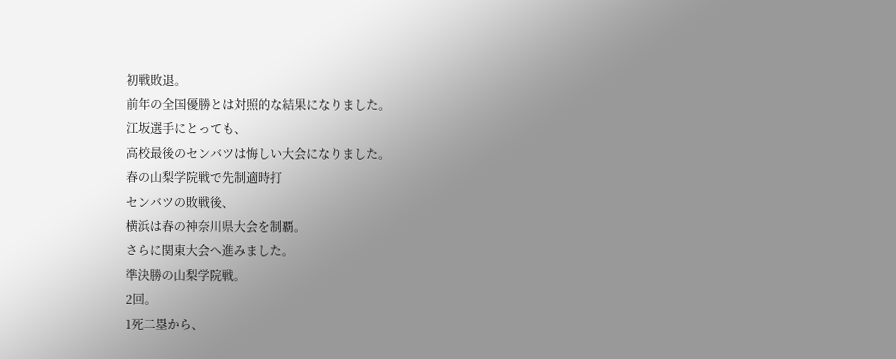初戦敗退。
前年の全国優勝とは対照的な結果になりました。
江坂選手にとっても、
高校最後のセンバツは悔しい大会になりました。
春の山梨学院戦で先制適時打
センバツの敗戦後、
横浜は春の神奈川県大会を制覇。
さらに関東大会へ進みました。
準決勝の山梨学院戦。
2回。
1死二塁から、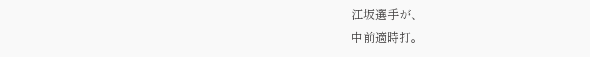江坂選手が、
中前適時打。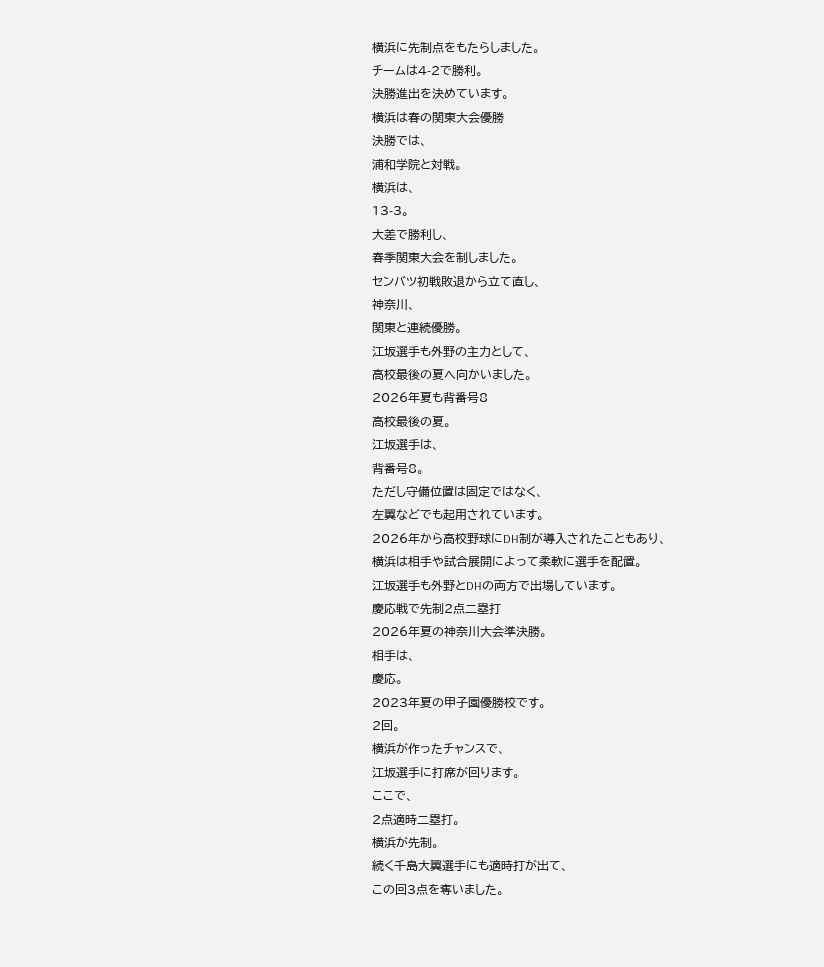横浜に先制点をもたらしました。
チームは4-2で勝利。
決勝進出を決めています。
横浜は春の関東大会優勝
決勝では、
浦和学院と対戦。
横浜は、
13-3。
大差で勝利し、
春季関東大会を制しました。
センバツ初戦敗退から立て直し、
神奈川、
関東と連続優勝。
江坂選手も外野の主力として、
高校最後の夏へ向かいました。
2026年夏も背番号8
高校最後の夏。
江坂選手は、
背番号8。
ただし守備位置は固定ではなく、
左翼などでも起用されています。
2026年から高校野球にDH制が導入されたこともあり、
横浜は相手や試合展開によって柔軟に選手を配置。
江坂選手も外野とDHの両方で出場しています。
慶応戦で先制2点二塁打
2026年夏の神奈川大会準決勝。
相手は、
慶応。
2023年夏の甲子園優勝校です。
2回。
横浜が作ったチャンスで、
江坂選手に打席が回ります。
ここで、
2点適時二塁打。
横浜が先制。
続く千島大翼選手にも適時打が出て、
この回3点を奪いました。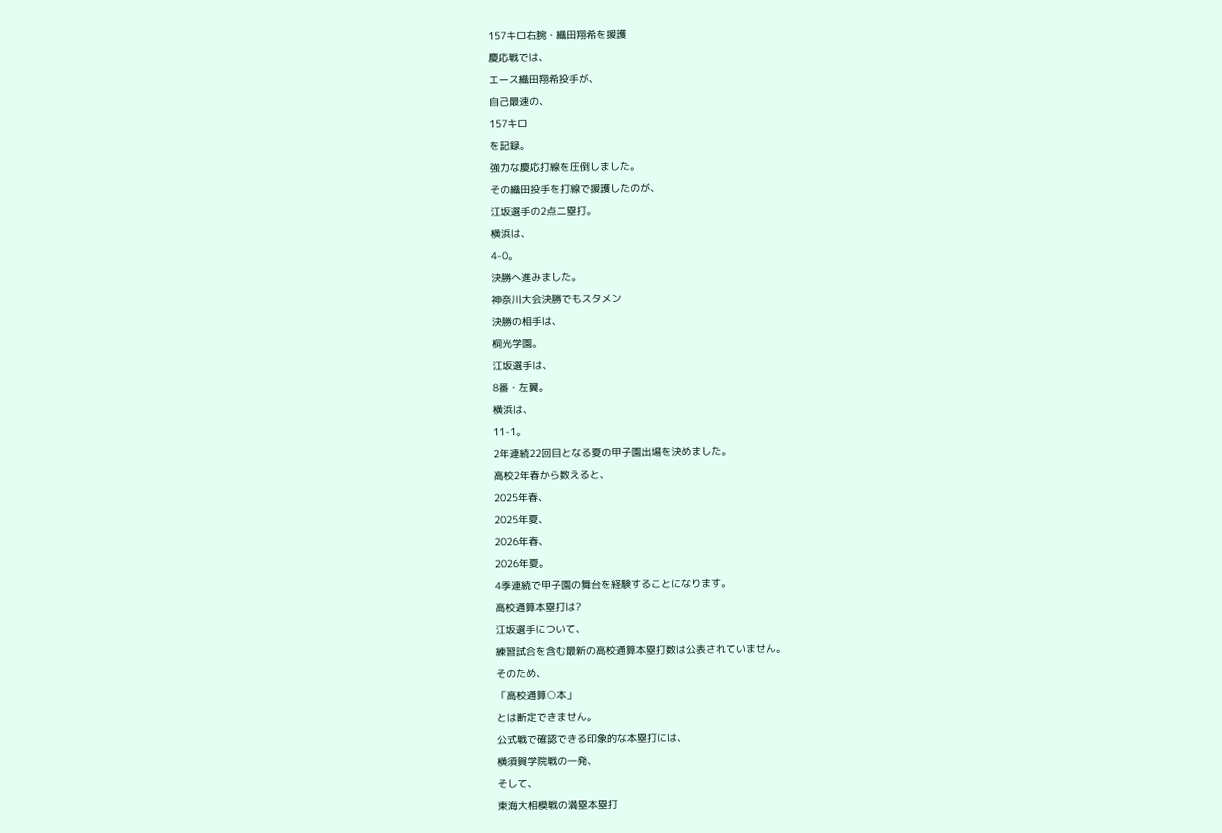157キロ右腕・織田翔希を援護
慶応戦では、
エース織田翔希投手が、
自己最速の、
157キロ
を記録。
強力な慶応打線を圧倒しました。
その織田投手を打線で援護したのが、
江坂選手の2点二塁打。
横浜は、
4-0。
決勝へ進みました。
神奈川大会決勝でもスタメン
決勝の相手は、
桐光学園。
江坂選手は、
8番・左翼。
横浜は、
11-1。
2年連続22回目となる夏の甲子園出場を決めました。
高校2年春から数えると、
2025年春、
2025年夏、
2026年春、
2026年夏。
4季連続で甲子園の舞台を経験することになります。
高校通算本塁打は?
江坂選手について、
練習試合を含む最新の高校通算本塁打数は公表されていません。
そのため、
「高校通算○本」
とは断定できません。
公式戦で確認できる印象的な本塁打には、
横須賀学院戦の一発、
そして、
東海大相模戦の満塁本塁打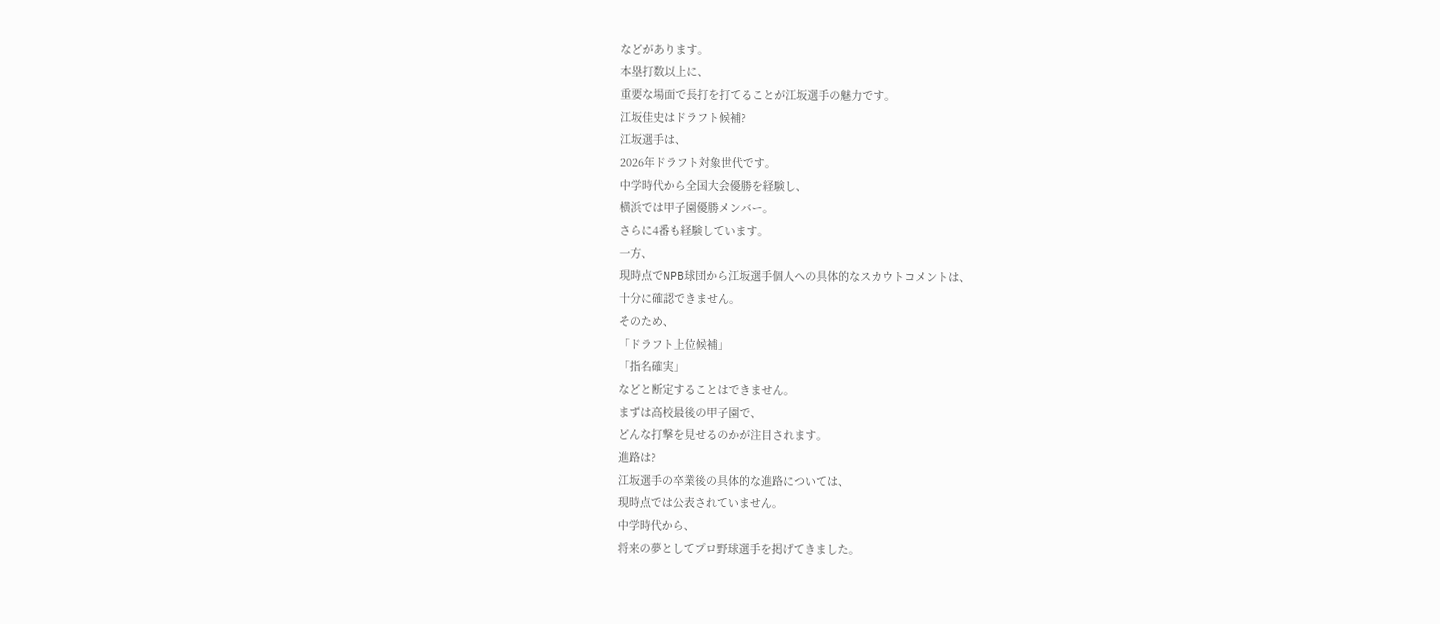などがあります。
本塁打数以上に、
重要な場面で長打を打てることが江坂選手の魅力です。
江坂佳史はドラフト候補?
江坂選手は、
2026年ドラフト対象世代です。
中学時代から全国大会優勝を経験し、
横浜では甲子園優勝メンバー。
さらに4番も経験しています。
一方、
現時点でNPB球団から江坂選手個人への具体的なスカウトコメントは、
十分に確認できません。
そのため、
「ドラフト上位候補」
「指名確実」
などと断定することはできません。
まずは高校最後の甲子園で、
どんな打撃を見せるのかが注目されます。
進路は?
江坂選手の卒業後の具体的な進路については、
現時点では公表されていません。
中学時代から、
将来の夢としてプロ野球選手を掲げてきました。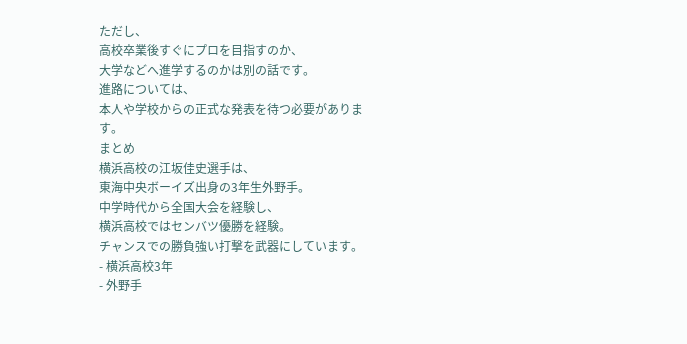ただし、
高校卒業後すぐにプロを目指すのか、
大学などへ進学するのかは別の話です。
進路については、
本人や学校からの正式な発表を待つ必要があります。
まとめ
横浜高校の江坂佳史選手は、
東海中央ボーイズ出身の3年生外野手。
中学時代から全国大会を経験し、
横浜高校ではセンバツ優勝を経験。
チャンスでの勝負強い打撃を武器にしています。
- 横浜高校3年
- 外野手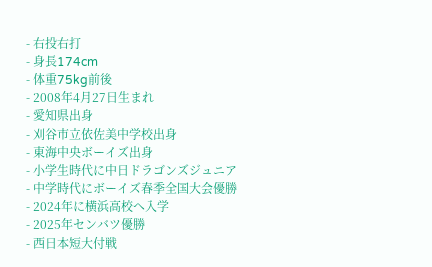- 右投右打
- 身長174cm
- 体重75kg前後
- 2008年4月27日生まれ
- 愛知県出身
- 刈谷市立依佐美中学校出身
- 東海中央ボーイズ出身
- 小学生時代に中日ドラゴンズジュニア
- 中学時代にボーイズ春季全国大会優勝
- 2024年に横浜高校へ入学
- 2025年センバツ優勝
- 西日本短大付戦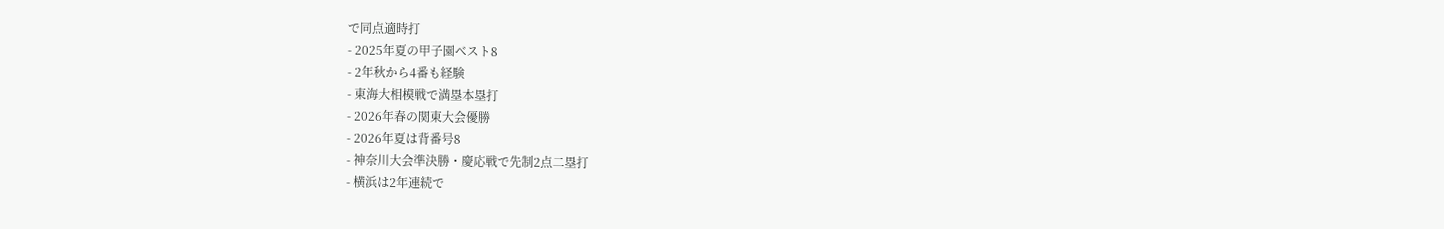で同点適時打
- 2025年夏の甲子園ベスト8
- 2年秋から4番も経験
- 東海大相模戦で満塁本塁打
- 2026年春の関東大会優勝
- 2026年夏は背番号8
- 神奈川大会準決勝・慶応戦で先制2点二塁打
- 横浜は2年連続で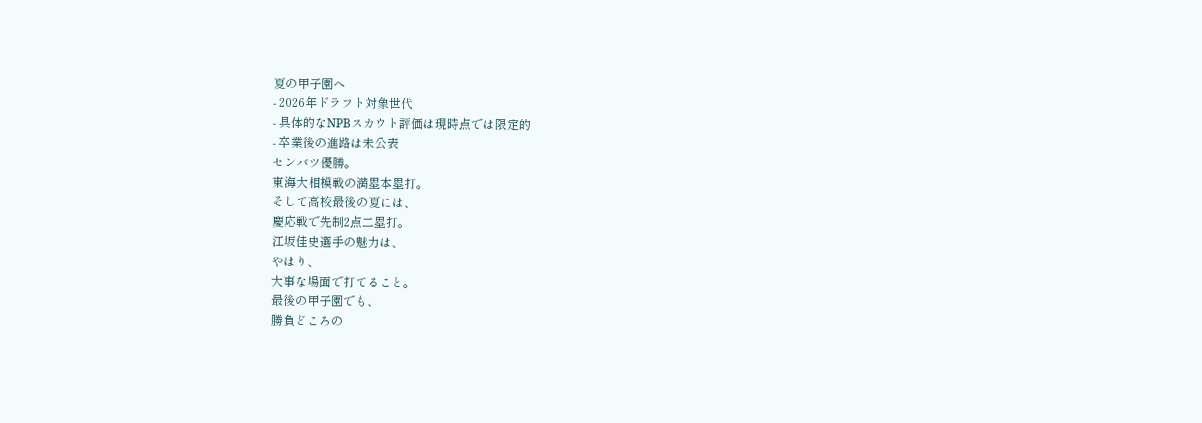夏の甲子園へ
- 2026年ドラフト対象世代
- 具体的なNPBスカウト評価は現時点では限定的
- 卒業後の進路は未公表
センバツ優勝。
東海大相模戦の満塁本塁打。
そして高校最後の夏には、
慶応戦で先制2点二塁打。
江坂佳史選手の魅力は、
やはり、
大事な場面で打てること。
最後の甲子園でも、
勝負どころの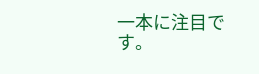一本に注目です。